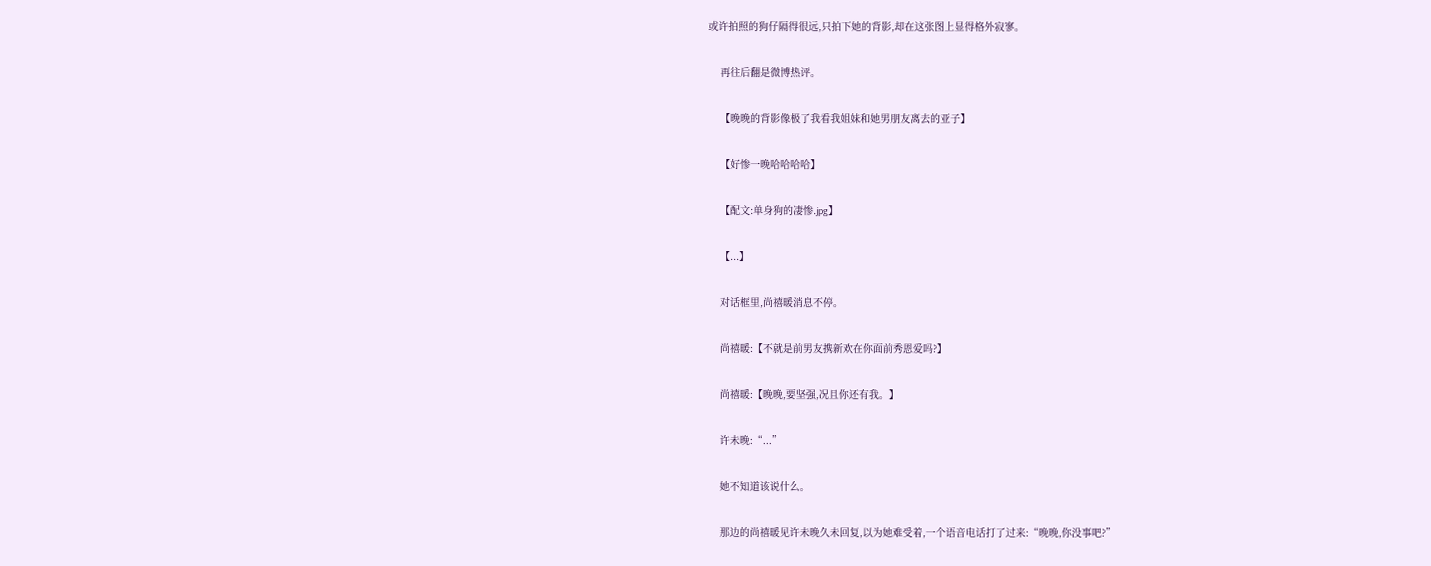或许拍照的狗仔隔得很远,只拍下她的背影,却在这张图上显得格外寂寥。

    再往后翻是微博热评。

    【晚晚的背影像极了我看我姐妹和她男朋友离去的亚子】

    【好惨一晚哈哈哈哈】

    【配文:单身狗的凄惨.jpg】

    【...】

    对话框里,尚禧暖消息不停。

    尚禧暖:【不就是前男友携新欢在你面前秀恩爱吗?】

    尚禧暖:【晚晚,要坚强,况且你还有我。】

    许未晚:“...”

    她不知道该说什么。

    那边的尚禧暖见许未晚久未回复,以为她难受着,一个语音电话打了过来:“晚晚,你没事吧?”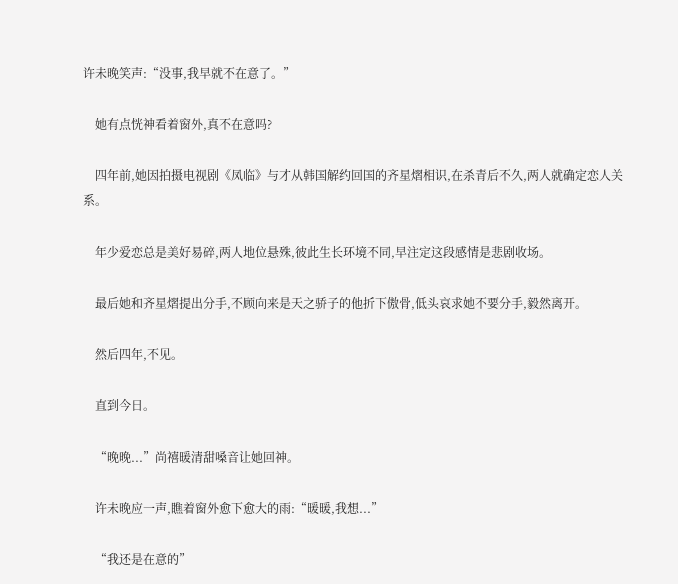许未晚笑声:“没事,我早就不在意了。”

    她有点恍神看着窗外,真不在意吗?

    四年前,她因拍摄电视剧《凤临》与才从韩国解约回国的齐星熠相识,在杀青后不久,两人就确定恋人关系。

    年少爱恋总是美好易碎,两人地位悬殊,彼此生长环境不同,早注定这段感情是悲剧收场。

    最后她和齐星熠提出分手,不顾向来是天之骄子的他折下傲骨,低头哀求她不要分手,毅然离开。

    然后四年,不见。

    直到今日。

    “晚晚...”尚禧暖清甜嗓音让她回神。

    许未晚应一声,瞧着窗外愈下愈大的雨:“暖暖,我想...”

    “我还是在意的”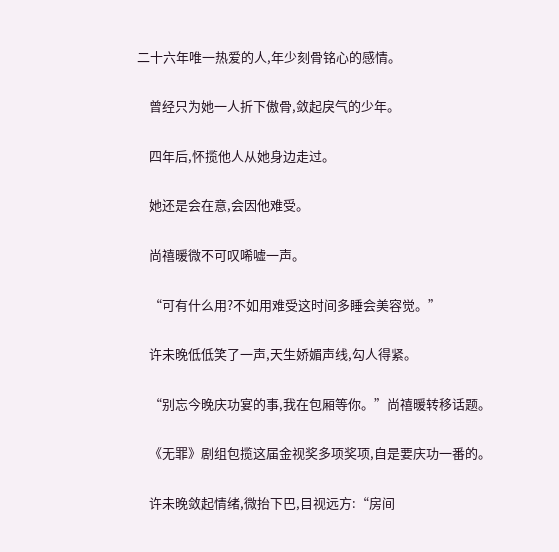二十六年唯一热爱的人,年少刻骨铭心的感情。

    曾经只为她一人折下傲骨,敛起戾气的少年。

    四年后,怀揽他人从她身边走过。

    她还是会在意,会因他难受。

    尚禧暖微不可叹唏嘘一声。

    “可有什么用?不如用难受这时间多睡会美容觉。”

    许未晚低低笑了一声,天生娇媚声线,勾人得紧。

    “别忘今晚庆功宴的事,我在包厢等你。”尚禧暖转移话题。

    《无罪》剧组包揽这届金视奖多项奖项,自是要庆功一番的。

    许未晚敛起情绪,微抬下巴,目视远方:“房间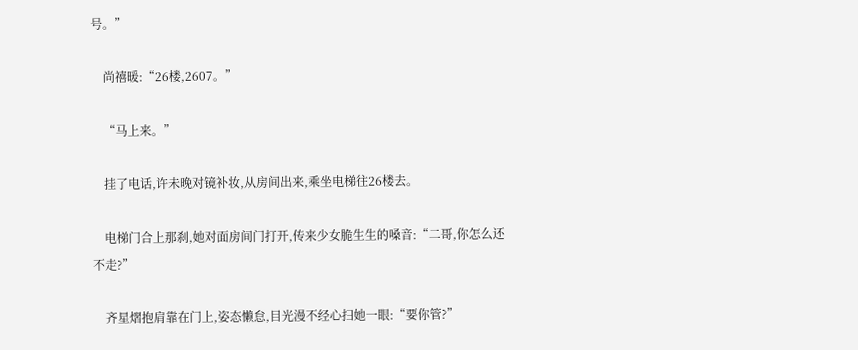号。”

    尚禧暖:“26楼,2607。”

    “马上来。”

    挂了电话,许未晚对镜补妆,从房间出来,乘坐电梯往26楼去。

    电梯门合上那刹,她对面房间门打开,传来少女脆生生的嗓音:“二哥,你怎么还不走?”

    齐星熠抱肩靠在门上,姿态懒怠,目光漫不经心扫她一眼:“要你管?”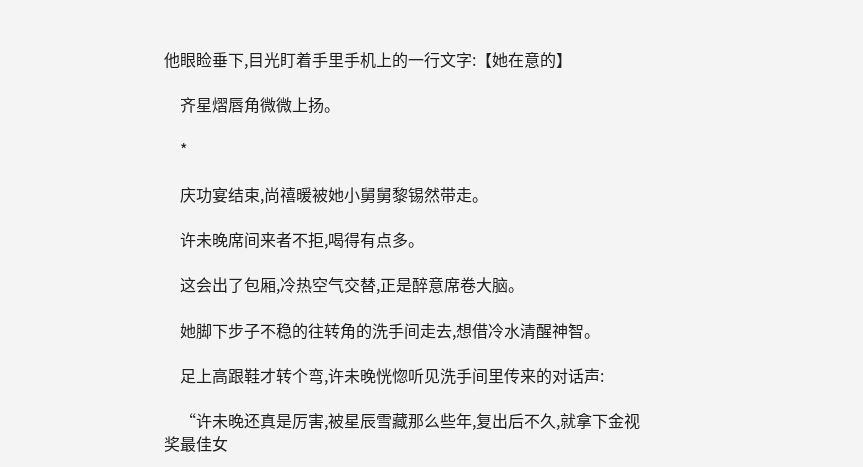他眼睑垂下,目光盯着手里手机上的一行文字:【她在意的】

    齐星熠唇角微微上扬。

    *

    庆功宴结束,尚禧暖被她小舅舅黎锡然带走。

    许未晚席间来者不拒,喝得有点多。

    这会出了包厢,冷热空气交替,正是醉意席卷大脑。

    她脚下步子不稳的往转角的洗手间走去,想借冷水清醒神智。

    足上高跟鞋才转个弯,许未晚恍惚听见洗手间里传来的对话声:

    “许未晚还真是厉害,被星辰雪藏那么些年,复出后不久,就拿下金视奖最佳女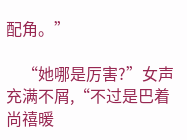配角。”

    “她哪是厉害?”女声充满不屑,“不过是巴着尚禧暖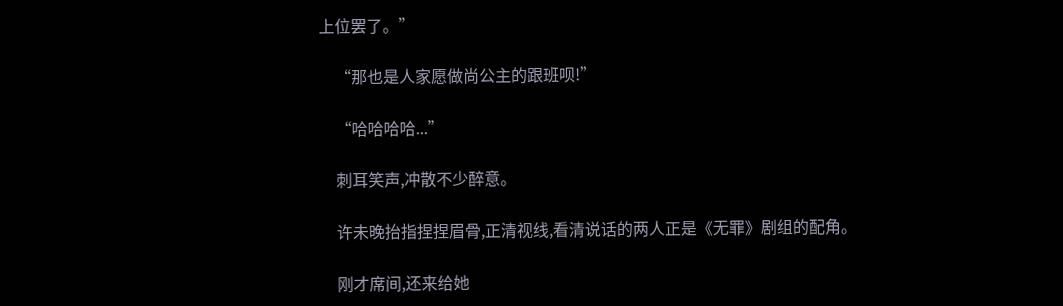上位罢了。”

    “那也是人家愿做尚公主的跟班呗!”

    “哈哈哈哈...”

    刺耳笑声,冲散不少醉意。

    许未晚抬指捏捏眉骨,正清视线,看清说话的两人正是《无罪》剧组的配角。

    刚才席间,还来给她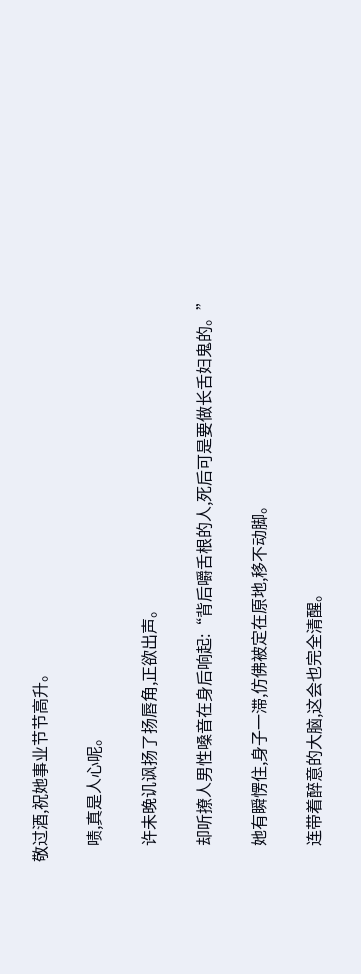敬过酒,祝她事业节节高升。

    啧,真是人心呢。

    许未晚讥讽扬了扬唇角,正欲出声。

    却听撩人男性嗓音在身后响起:“背后嚼舌根的人,死后可是要做长舌妇鬼的。”

    她有瞬愣住,身子一滞,仿佛被定在原地,移不动脚。

    连带着醉意的大脑,这会也完全清醒。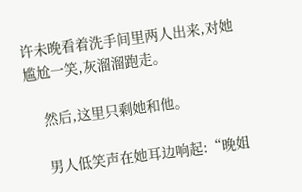许未晚看着洗手间里两人出来,对她尴尬一笑,灰溜溜跑走。

    然后,这里只剩她和他。

    男人低笑声在她耳边响起:“晚姐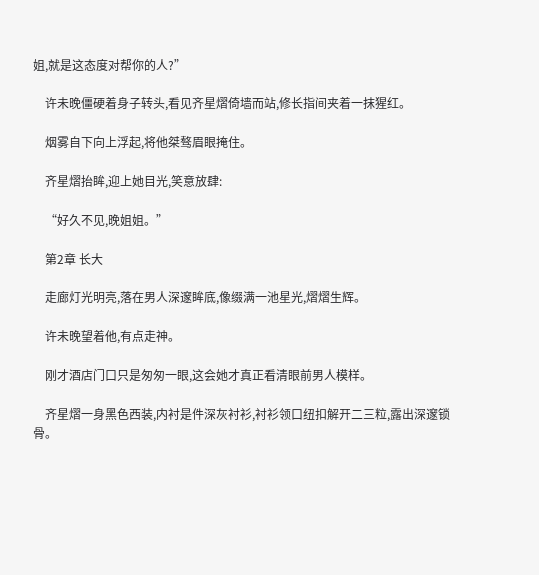姐,就是这态度对帮你的人?”

    许未晚僵硬着身子转头,看见齐星熠倚墙而站,修长指间夹着一抹猩红。

    烟雾自下向上浮起,将他桀骜眉眼掩住。

    齐星熠抬眸,迎上她目光,笑意放肆:

    “好久不见,晚姐姐。”

    第2章 长大

    走廊灯光明亮,落在男人深邃眸底,像缀满一池星光,熠熠生辉。

    许未晚望着他,有点走神。

    刚才酒店门口只是匆匆一眼,这会她才真正看清眼前男人模样。

    齐星熠一身黑色西装,内衬是件深灰衬衫,衬衫领口纽扣解开二三粒,露出深邃锁骨。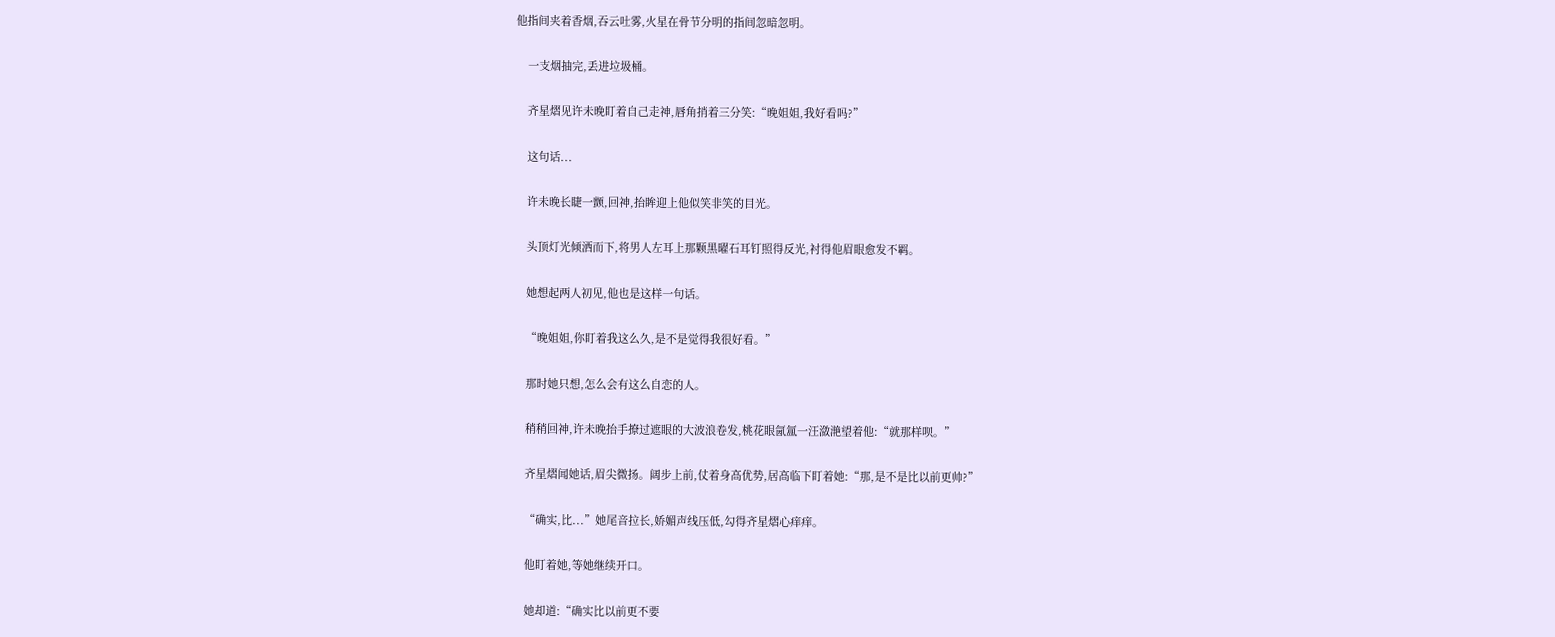他指间夹着香烟,吞云吐雾,火星在骨节分明的指间忽暗忽明。

    一支烟抽完,丢进垃圾桶。

    齐星熠见许未晚盯着自己走神,唇角捎着三分笑:“晚姐姐,我好看吗?”

    这句话...

    许未晚长睫一颤,回神,抬眸迎上他似笑非笑的目光。

    头顶灯光倾洒而下,将男人左耳上那颗黑曜石耳钉照得反光,衬得他眉眼愈发不羁。

    她想起两人初见,他也是这样一句话。

    “晚姐姐,你盯着我这么久,是不是觉得我很好看。”

    那时她只想,怎么会有这么自恋的人。

    稍稍回神,许未晚抬手撩过遮眼的大波浪卷发,桃花眼氤氲一汪潋滟望着他:“就那样呗。”

    齐星熠闻她话,眉尖微扬。阔步上前,仗着身高优势,居高临下盯着她:“那,是不是比以前更帅?”

    “确实,比...”她尾音拉长,娇媚声线压低,勾得齐星熠心痒痒。

    他盯着她,等她继续开口。

    她却道:“确实比以前更不要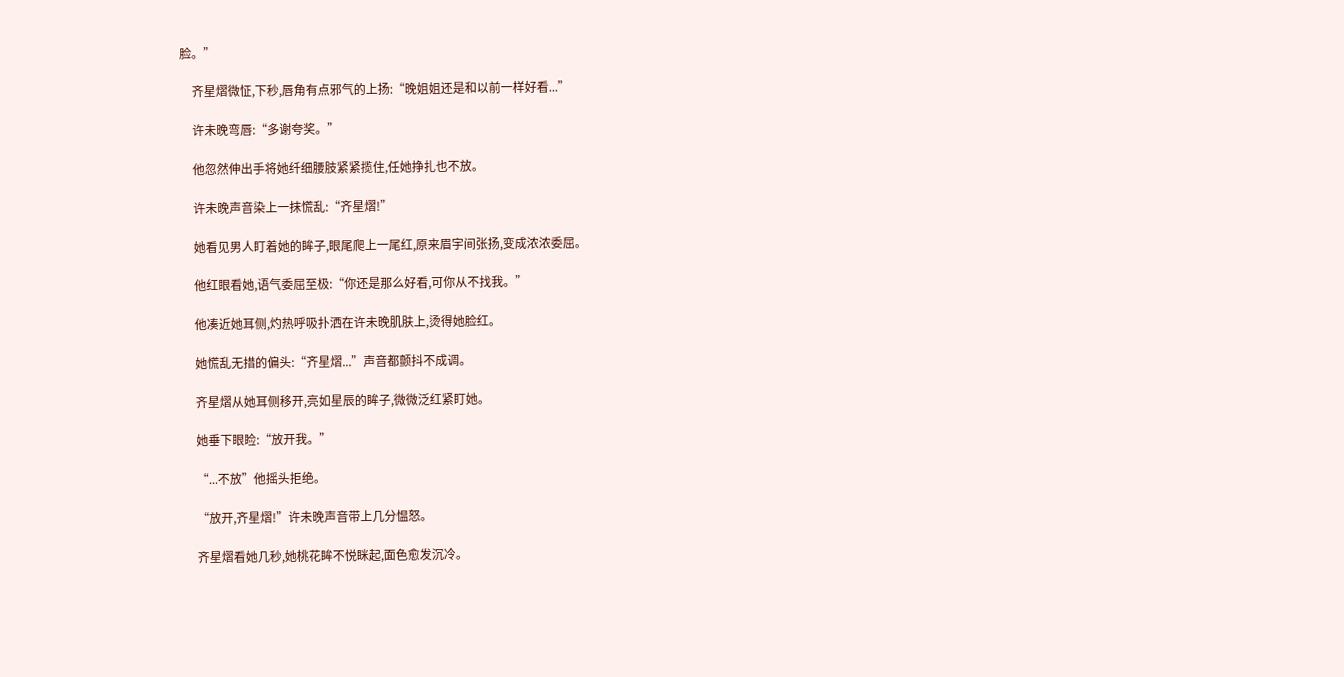脸。”

    齐星熠微怔,下秒,唇角有点邪气的上扬:“晚姐姐还是和以前一样好看...”

    许未晚弯唇:“多谢夸奖。”

    他忽然伸出手将她纤细腰肢紧紧揽住,任她挣扎也不放。

    许未晚声音染上一抹慌乱:“齐星熠!”

    她看见男人盯着她的眸子,眼尾爬上一尾红,原来眉宇间张扬,变成浓浓委屈。

    他红眼看她,语气委屈至极:“你还是那么好看,可你从不找我。”

    他凑近她耳侧,灼热呼吸扑洒在许未晚肌肤上,烫得她脸红。

    她慌乱无措的偏头:“齐星熠...”声音都颤抖不成调。

    齐星熠从她耳侧移开,亮如星辰的眸子,微微泛红紧盯她。

    她垂下眼睑:“放开我。”

    “...不放”他摇头拒绝。

    “放开,齐星熠!”许未晚声音带上几分愠怒。

    齐星熠看她几秒,她桃花眸不悦眯起,面色愈发沉冷。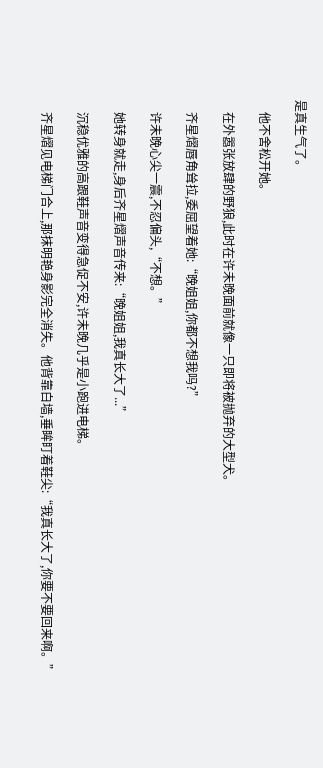是真生气了。

    他不舍松开她。

    在外嚣张放肆的野狼,此时在许未晚面前就像一只即将被抛弃的大型犬。

    齐星熠唇角耸拉,委屈望着她:“晚姐姐,你都不想我吗?”

    许未晚心尖一震,不忍偏头,“不想。”

    她转身就走,身后齐星熠声音传来:“晚姐姐,我真长大了...”

    沉稳优雅的高跟鞋声音变得急促不安,许未晚几乎是小跑进电梯。

    齐星熠见电梯门合上,那抹明艳身影完全消失。他背靠白墙,垂眸盯着鞋尖:“我真长大了,你要不要回来啊。”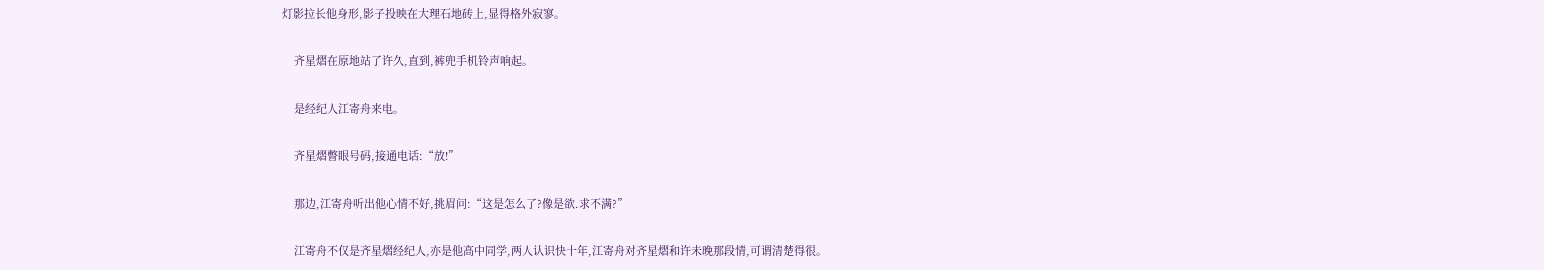灯影拉长他身形,影子投映在大理石地砖上,显得格外寂寥。

    齐星熠在原地站了许久,直到,裤兜手机铃声响起。

    是经纪人江寄舟来电。

    齐星熠瞥眼号码,接通电话:“放!”

    那边,江寄舟听出他心情不好,挑眉问:“这是怎么了?像是欲.求不满?”

    江寄舟不仅是齐星熠经纪人,亦是他高中同学,两人认识快十年,江寄舟对齐星熠和许未晚那段情,可谓清楚得很。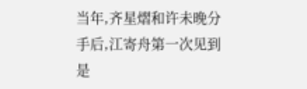当年,齐星熠和许未晚分手后,江寄舟第一次见到是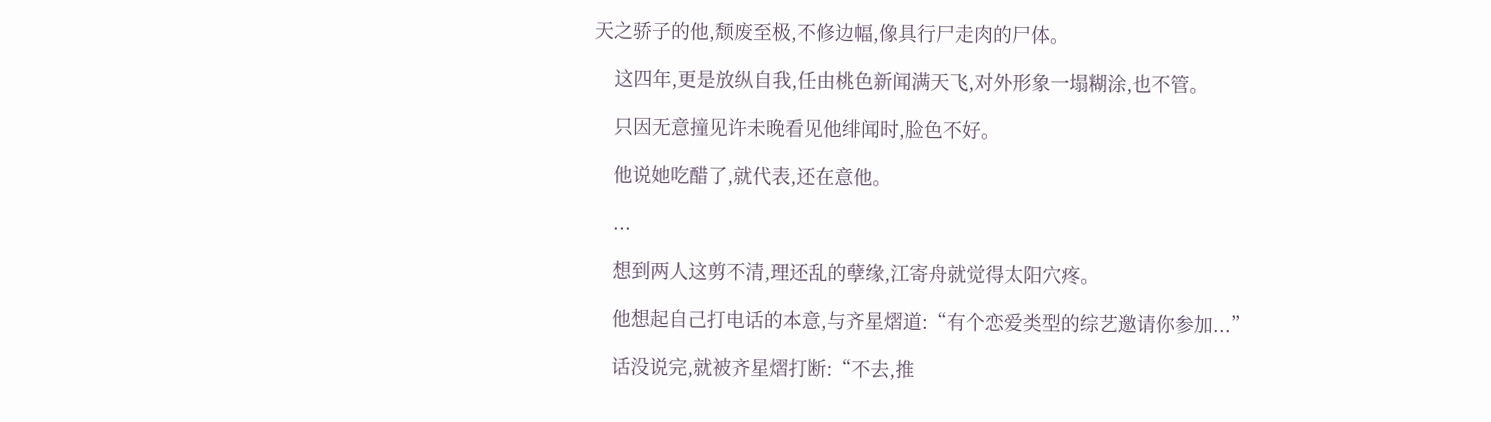天之骄子的他,颓废至极,不修边幅,像具行尸走肉的尸体。

    这四年,更是放纵自我,任由桃色新闻满天飞,对外形象一塌糊涂,也不管。

    只因无意撞见许未晚看见他绯闻时,脸色不好。

    他说她吃醋了,就代表,还在意他。

    ...

    想到两人这剪不清,理还乱的孽缘,江寄舟就觉得太阳穴疼。

    他想起自己打电话的本意,与齐星熠道:“有个恋爱类型的综艺邀请你参加...”

    话没说完,就被齐星熠打断:“不去,推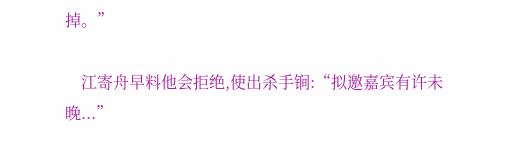掉。”

    江寄舟早料他会拒绝,使出杀手锏:“拟邀嘉宾有许未晚...”